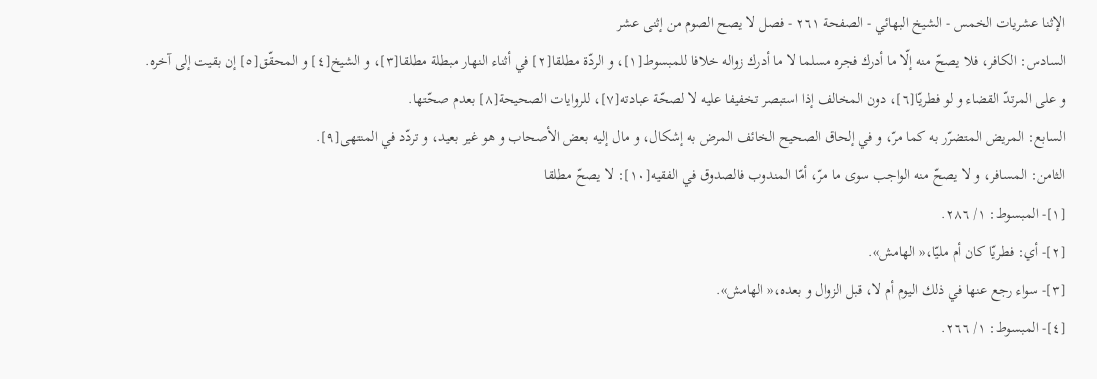الإثنا عشريات الخمس - الشیخ البهائي - الصفحة ٢٦١ - فصل لا يصح الصوم من إثنى عشر
السادس: الكافر، فلا يصحّ منه إلّا ما أدرك فجره مسلما لا ما أدرك زواله خلافا للمبسوط[١]، و الردّة مطلقا[٢] في أثناء النهار مبطلة مطلقا[٣]، و الشيخ[٤] و المحقّق[٥] إن بقيت إلى آخره.
و على المرتدّ القضاء و لو فطريّا[٦]، دون المخالف إذا استبصر تخفيفا عليه لا لصحّة عبادته[٧]، للروايات الصحيحة[٨] بعدم صحّتها.
السابع: المريض المتضرّر به كما مرّ، و في إلحاق الصحيح الخائف المرض به إشكال، و مال إليه بعض الأصحاب و هو غير بعيد، و تردّد في المنتهى[٩].
الثامن: المسافر، و لا يصحّ منه الواجب سوى ما مرّ، أمّا المندوب فالصدوق في الفقيه[١٠]: لا يصحّ مطلقا
[١]- المبسوط: ١/ ٢٨٦.
[٢]- أي: فطريّا كان أم مليّا،« الهامش».
[٣]- سواء رجع عنها في ذلك اليوم أم لا، قبل الزوال و بعده،« الهامش».
[٤]- المبسوط: ١/ ٢٦٦.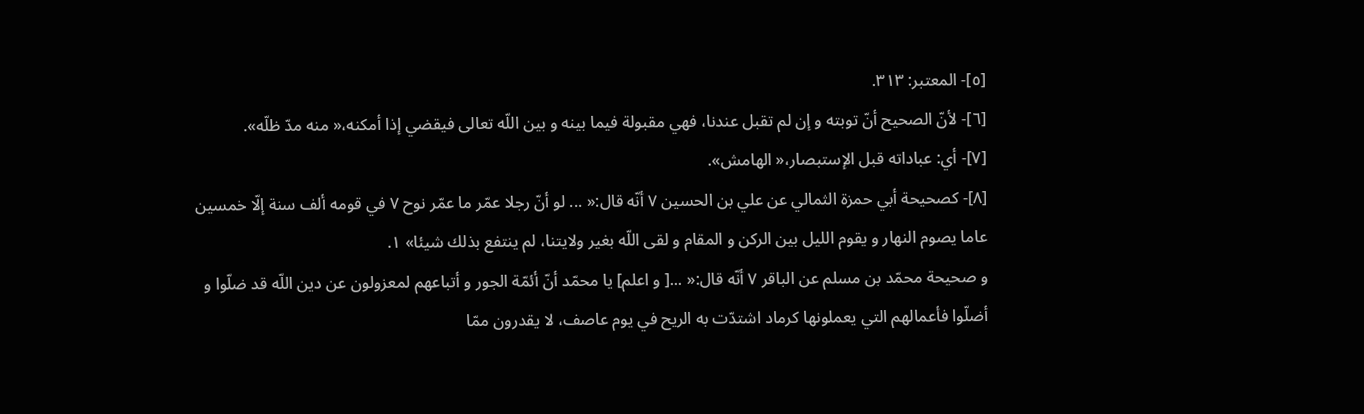[٥]- المعتبر: ٣١٣.
[٦]- لأنّ الصحيح أنّ توبته و إن لم تقبل عندنا، فهي مقبولة فيما بينه و بين اللّه تعالى فيقضي إذا أمكنه،« منه مدّ ظلّه».
[٧]- أي: عباداته قبل الإستبصار،« الهامش».
[٨]- كصحيحة أبي حمزة الثمالي عن علي بن الحسين ٧ أنّه قال:« ... لو أنّ رجلا عمّر ما عمّر نوح ٧ في قومه ألف سنة إلّا خمسين عاما يصوم النهار و يقوم الليل بين الركن و المقام و لقى اللّه بغير ولايتنا، لم ينتفع بذلك شيئا» ١.
و صحيحة محمّد بن مسلم عن الباقر ٧ أنّه قال:« ...[ و اعلم] يا محمّد أنّ أئمّة الجور و أتباعهم لمعزولون عن دين اللّه قد ضلّوا و أضلّوا فأعمالهم التي يعملونها كرماد اشتدّت به الريح في يوم عاصف، لا يقدرون ممّا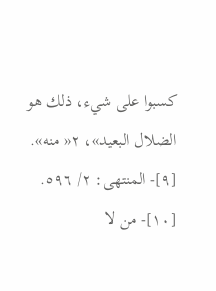كسبوا على شيء، ذلك هو الضلال البعيد»، ٢« منه».
[٩]- المنتهى: ٢/ ٥٩٦.
[١٠]- من لا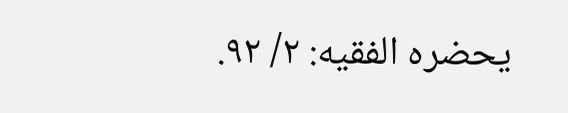يحضره الفقيه: ٢/ ٩٢.